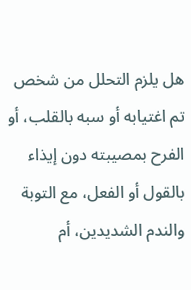هل يلزم التحلل من شخص تم اغتيابه أو سبه بالقلب، أو الفرح بمصيبته دون إيذاء بالقول أو الفعل، مع التوبة والندم الشديدين، أم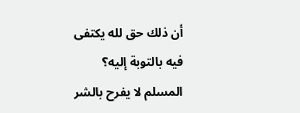أن ذلك حق لله يكتفى فيه بالتوبة إليه؟
المسلم لا يفرح بالشر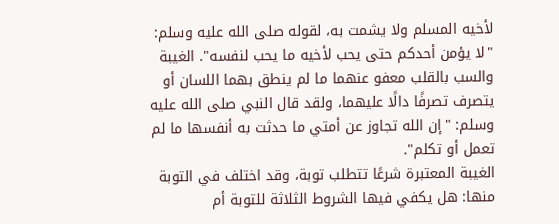لأخيه المسلم ولا يشمت به، لقوله صلى الله عليه وسلم: "لا يؤمن أحدكم حتى يحب لأخيه ما يحب لنفسه". الغيبة والسب بالقلب معفو عنهما ما لم ينطق بهما اللسان أو يتصرف تصرفًا دالًا عليهما، ولقد قال النبي صلى الله عليه وسلم: "إن الله تجاوز عن أمتي ما حدثت به أنفسها ما لم تعمل أو تكلم".
الغيبة المعتبرة شرعًا تتطلب توبة، وقد اختلف في التوبة منها: هل يكفي فيها الشروط الثلاثة للتوبة أم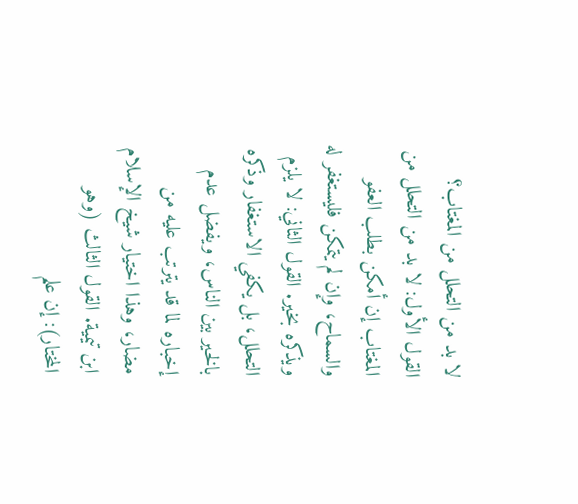لا بد من التحلل من المغتاب؟ القول الأول: لا بد من التحلل من المغتاب إن أمكن بطلب العفو والسماح، وإن لم يتمكن فليستغفر له ويذكره بخير. القول الثاني: لا يلزم التحلل، بل يكفي الاستغفار وذكره بالخير بين الناس، ويفضل عدم إخباره لما قد يترتب عليه من مضار، وهذا اختيار شيخ الإسلام ابن تيمية. القول الثالث (وهو المختار): إن علم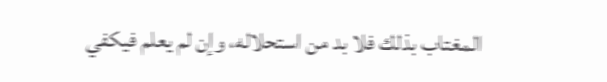المغتاب بذلك فلا بد من استحلاله، وإن لم يعلم فيكفي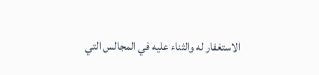الاستغفار له والثناء عليه في المجالس التي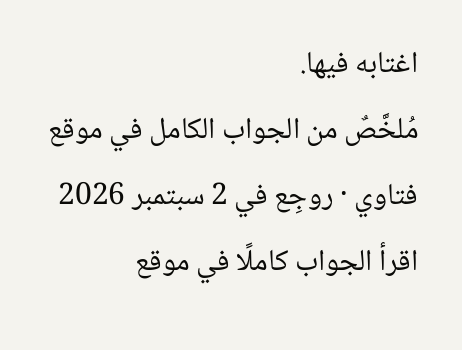اغتابه فيها.
مُلخَّصٌ من الجواب الكامل في موقع فتاوي · روجِع في 2 سبتمبر 2026
اقرأ الجواب كاملًا في موقع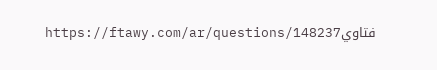فتاويhttps://ftawy.com/ar/questions/148237